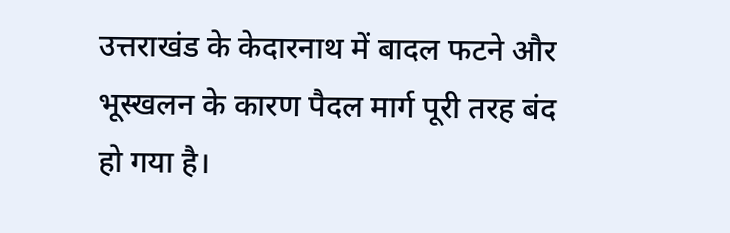उत्तराखंड के केदारनाथ में बादल फटने और भूस्खलन के कारण पैदल मार्ग पूरी तरह बंद हो गया है।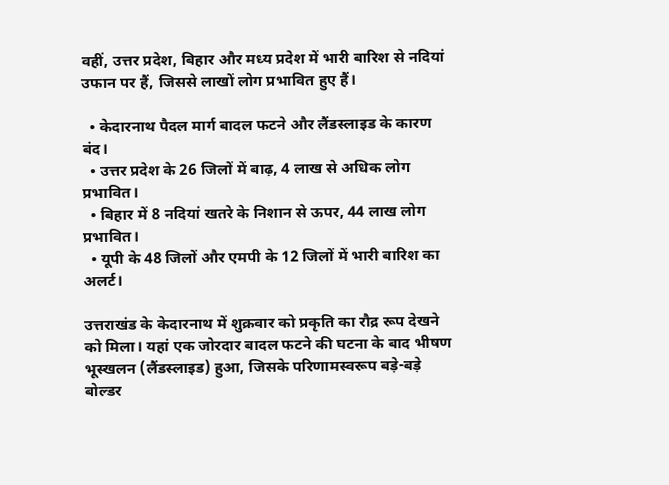वहीं, उत्तर प्रदेश, बिहार और मध्य प्रदेश में भारी बारिश से नदियां उफान पर हैं, जिससे लाखों लोग प्रभावित हुए हैं।

  • केदारनाथ पैदल मार्ग बादल फटने और लैंडस्लाइड के कारण बंद।
  • उत्तर प्रदेश के 26 जिलों में बाढ़, 4 लाख से अधिक लोग प्रभावित।
  • बिहार में 8 नदियां खतरे के निशान से ऊपर, 44 लाख लोग प्रभावित।
  • यूपी के 48 जिलों और एमपी के 12 जिलों में भारी बारिश का अलर्ट।

उत्तराखंड के केदारनाथ में शुक्रवार को प्रकृति का रौद्र रूप देखने को मिला। यहां एक जोरदार बादल फटने की घटना के बाद भीषण भूस्खलन (लैंडस्लाइड) हुआ, जिसके परिणामस्वरूप बड़े-बड़े बोल्डर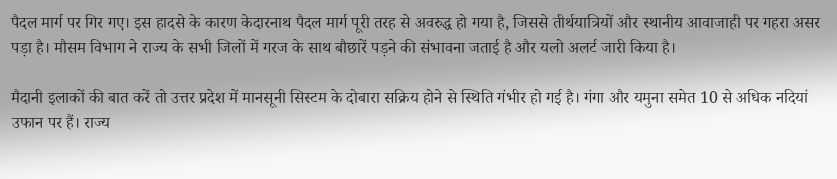पैदल मार्ग पर गिर गए। इस हादसे के कारण केदारनाथ पैदल मार्ग पूरी तरह से अवरुद्ध हो गया है, जिससे तीर्थयात्रियों और स्थानीय आवाजाही पर गहरा असर पड़ा है। मौसम विभाग ने राज्य के सभी जिलों में गरज के साथ बौछारें पड़ने की संभावना जताई है और यलो अलर्ट जारी किया है।

मैदानी इलाकों की बात करें तो उत्तर प्रदेश में मानसूनी सिस्टम के दोबारा सक्रिय होने से स्थिति गंभीर हो गई है। गंगा और यमुना समेत 10 से अधिक नदियां उफान पर हैं। राज्य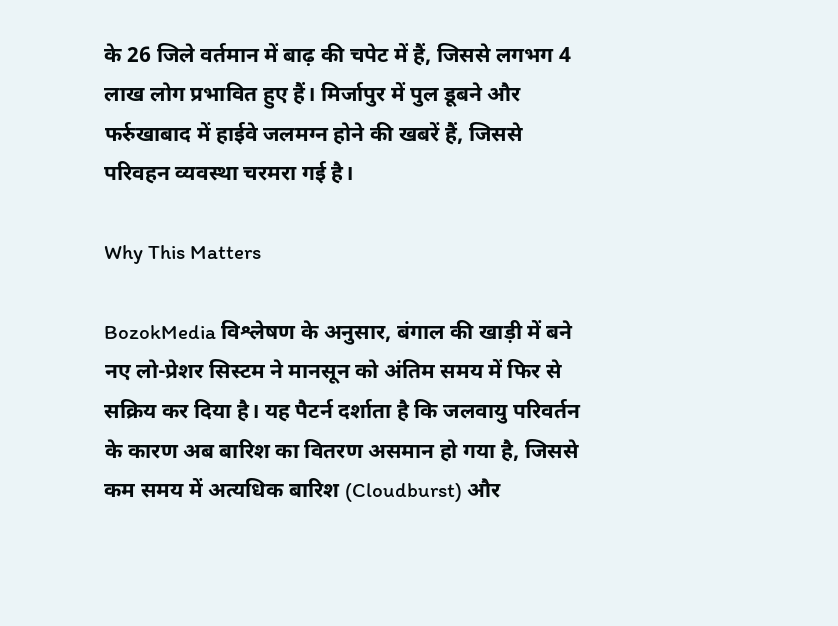के 26 जिले वर्तमान में बाढ़ की चपेट में हैं, जिससे लगभग 4 लाख लोग प्रभावित हुए हैं। मिर्जापुर में पुल डूबने और फर्रुखाबाद में हाईवे जलमग्न होने की खबरें हैं, जिससे परिवहन व्यवस्था चरमरा गई है।

Why This Matters

BozokMedia विश्लेषण के अनुसार, बंगाल की खाड़ी में बने नए लो-प्रेशर सिस्टम ने मानसून को अंतिम समय में फिर से सक्रिय कर दिया है। यह पैटर्न दर्शाता है कि जलवायु परिवर्तन के कारण अब बारिश का वितरण असमान हो गया है, जिससे कम समय में अत्यधिक बारिश (Cloudburst) और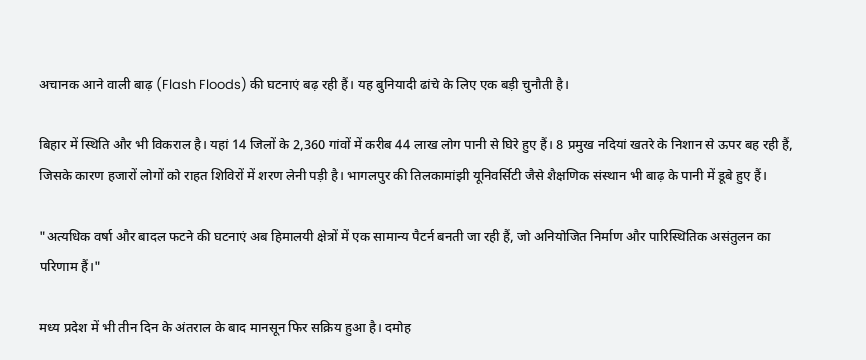अचानक आने वाली बाढ़ (Flash Floods) की घटनाएं बढ़ रही हैं। यह बुनियादी ढांचे के लिए एक बड़ी चुनौती है।

बिहार में स्थिति और भी विकराल है। यहां 14 जिलों के 2,360 गांवों में करीब 44 लाख लोग पानी से घिरे हुए हैं। 8 प्रमुख नदियां खतरे के निशान से ऊपर बह रही हैं, जिसके कारण हजारों लोगों को राहत शिविरों में शरण लेनी पड़ी है। भागलपुर की तिलकामांझी यूनिवर्सिटी जैसे शैक्षणिक संस्थान भी बाढ़ के पानी में डूबे हुए हैं।

"अत्यधिक वर्षा और बादल फटने की घटनाएं अब हिमालयी क्षेत्रों में एक सामान्य पैटर्न बनती जा रही हैं, जो अनियोजित निर्माण और पारिस्थितिक असंतुलन का परिणाम हैं।"

मध्य प्रदेश में भी तीन दिन के अंतराल के बाद मानसून फिर सक्रिय हुआ है। दमोह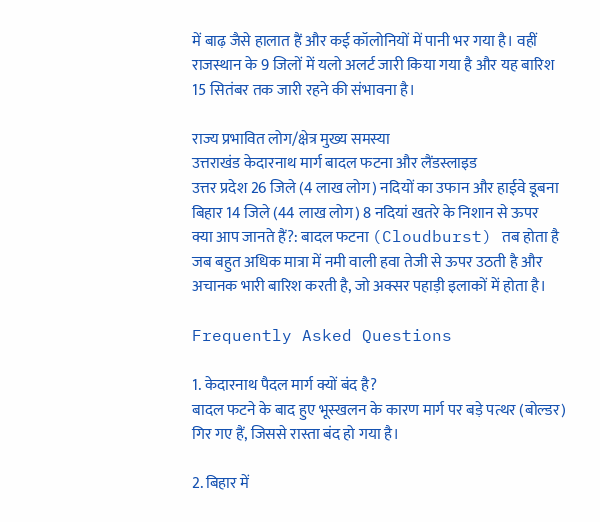में बाढ़ जैसे हालात हैं और कई कॉलोनियों में पानी भर गया है। वहीं राजस्थान के 9 जिलों में यलो अलर्ट जारी किया गया है और यह बारिश 15 सितंबर तक जारी रहने की संभावना है।

राज्य प्रभावित लोग/क्षेत्र मुख्य समस्या
उत्तराखंड केदारनाथ मार्ग बादल फटना और लैंडस्लाइड
उत्तर प्रदेश 26 जिले (4 लाख लोग) नदियों का उफान और हाईवे डूबना
बिहार 14 जिले (44 लाख लोग) 8 नदियां खतरे के निशान से ऊपर
क्या आप जानते हैं?: बादल फटना (Cloudburst) तब होता है जब बहुत अधिक मात्रा में नमी वाली हवा तेजी से ऊपर उठती है और अचानक भारी बारिश करती है, जो अक्सर पहाड़ी इलाकों में होता है।

Frequently Asked Questions

1. केदारनाथ पैदल मार्ग क्यों बंद है?
बादल फटने के बाद हुए भूस्खलन के कारण मार्ग पर बड़े पत्थर (बोल्डर) गिर गए हैं, जिससे रास्ता बंद हो गया है।

2. बिहार में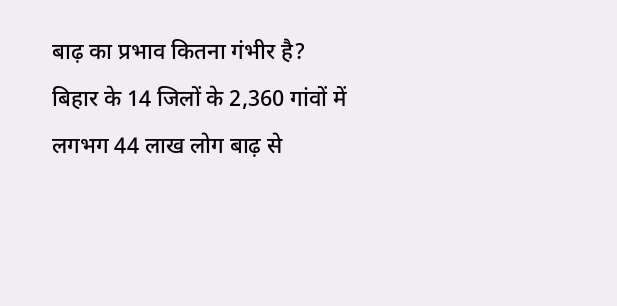बाढ़ का प्रभाव कितना गंभीर है?
बिहार के 14 जिलों के 2,360 गांवों में लगभग 44 लाख लोग बाढ़ से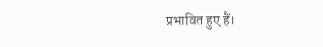प्रभावित हुए हैं।